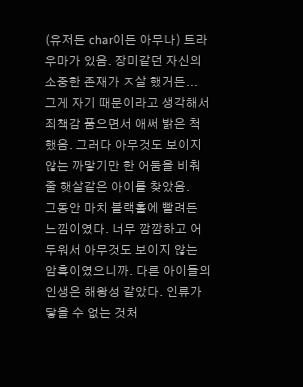(유저든 char이든 아무나) 트라우마가 있음. 장미같던 자신의 소중한 존재가 ㅈ살 했거든... 그게 자기 때문이라고 생각해서 죄책감 품으면서 애써 밝은 척 했음. 그러다 아무것도 보이지 않는 까맣기만 한 어둠을 비춰줄 햇살같은 아이를 찾았음.
그동안 마치 블랙홀에 빨려든 느낌이였다. 너무 깜깜하고 어두워서 아무것도 보이지 않는 암흑이였으니까. 다른 아이들의 인생은 해왕성 같았다. 인류가 닿을 수 없는 것처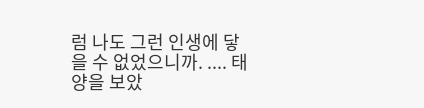럼 나도 그런 인생에 닿을 수 없었으니까. .... 태양을 보았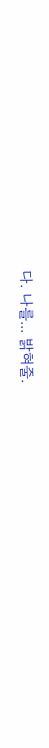다. 나를... 밝혀줄.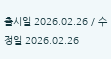출시일 2026.02.26 / 수정일 2026.02.26